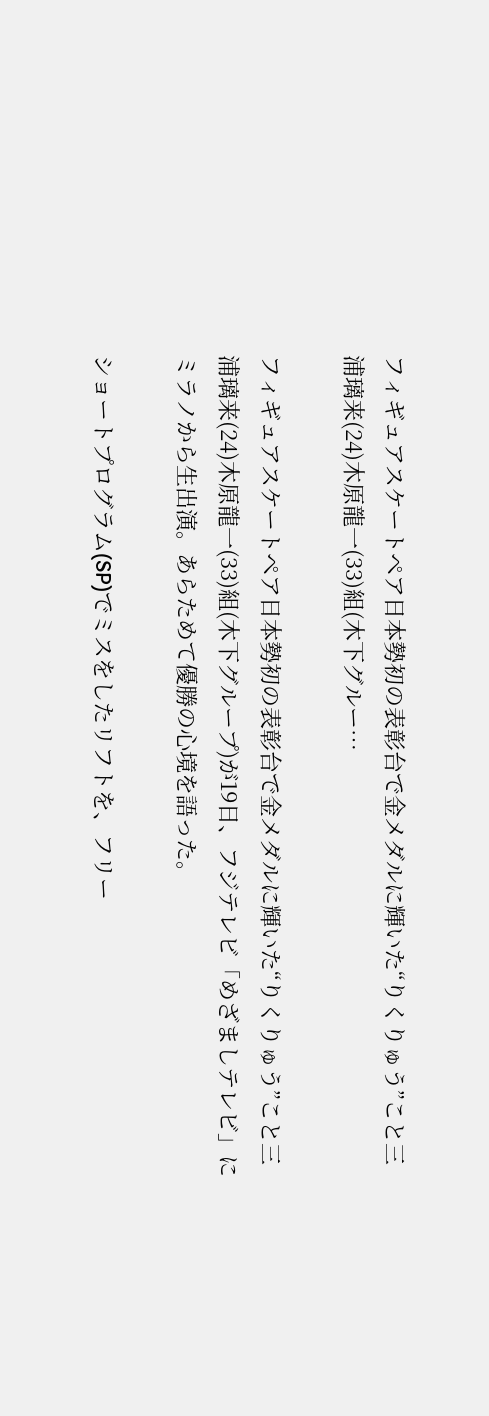フィギュアスケートペア日本勢初の表彰台で金メダルに輝いた“りくりゅう”こと三浦璃来(24)木原龍一(33)組(木下グルー…

フィギュアスケートペア日本勢初の表彰台で金メダルに輝いた“りくりゅう”こと三浦璃来(24)木原龍一(33)組(木下グループ)が19日、フジテレビ「めざましテレビ」にミラノから生出演。あらためて優勝の心境を語った。

ショートプログラム(SP)でミスをしたリフトを、フリー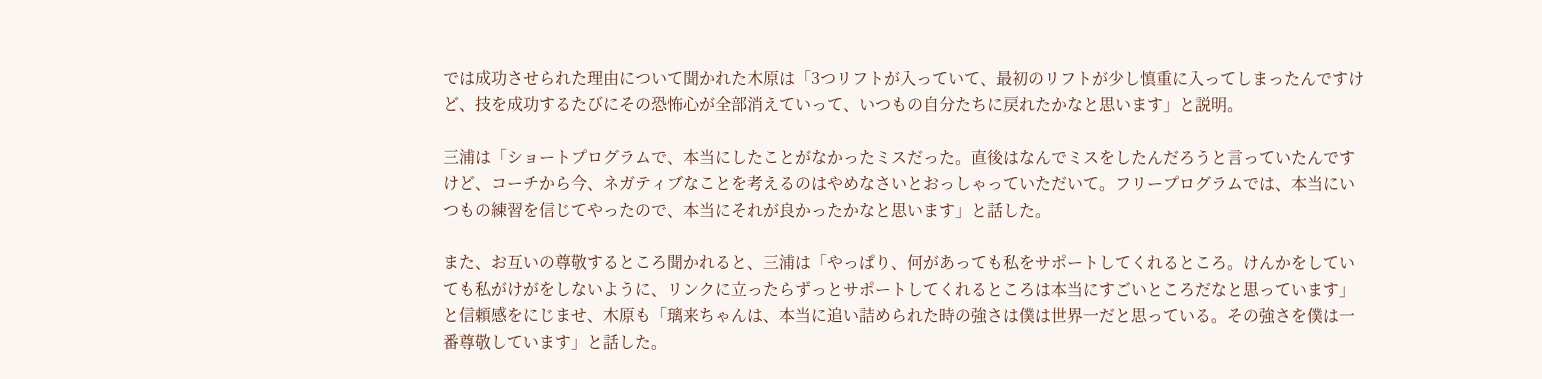では成功させられた理由について聞かれた木原は「3つリフトが入っていて、最初のリフトが少し慎重に入ってしまったんですけど、技を成功するたびにその恐怖心が全部消えていって、いつもの自分たちに戻れたかなと思います」と説明。

三浦は「ショートプログラムで、本当にしたことがなかったミスだった。直後はなんでミスをしたんだろうと言っていたんですけど、コーチから今、ネガティブなことを考えるのはやめなさいとおっしゃっていただいて。フリープログラムでは、本当にいつもの練習を信じてやったので、本当にそれが良かったかなと思います」と話した。

また、お互いの尊敬するところ聞かれると、三浦は「やっぱり、何があっても私をサポートしてくれるところ。けんかをしていても私がけがをしないように、リンクに立ったらずっとサポートしてくれるところは本当にすごいところだなと思っています」と信頼感をにじませ、木原も「璃来ちゃんは、本当に追い詰められた時の強さは僕は世界一だと思っている。その強さを僕は一番尊敬しています」と話した。